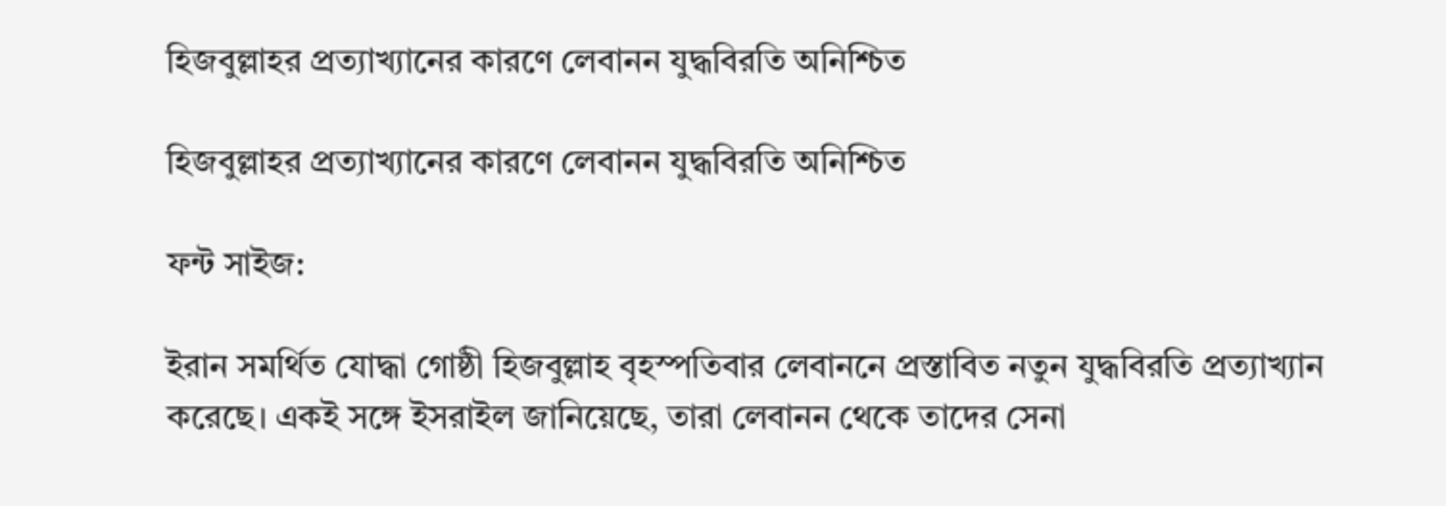হিজবুল্লাহর প্রত্যাখ্যানের কারণে লেবানন যুদ্ধবিরতি অনিশ্চিত

হিজবুল্লাহর প্রত্যাখ্যানের কারণে লেবানন যুদ্ধবিরতি অনিশ্চিত

ফন্ট সাইজ:

ইরান সমর্থিত যোদ্ধা গোষ্ঠী হিজবুল্লাহ বৃহস্পতিবার লেবাননে প্রস্তাবিত নতুন যুদ্ধবিরতি প্রত্যাখ্যান করেছে। একই সঙ্গে ইসরাইল জানিয়েছে, তারা লেবানন থেকে তাদের সেনা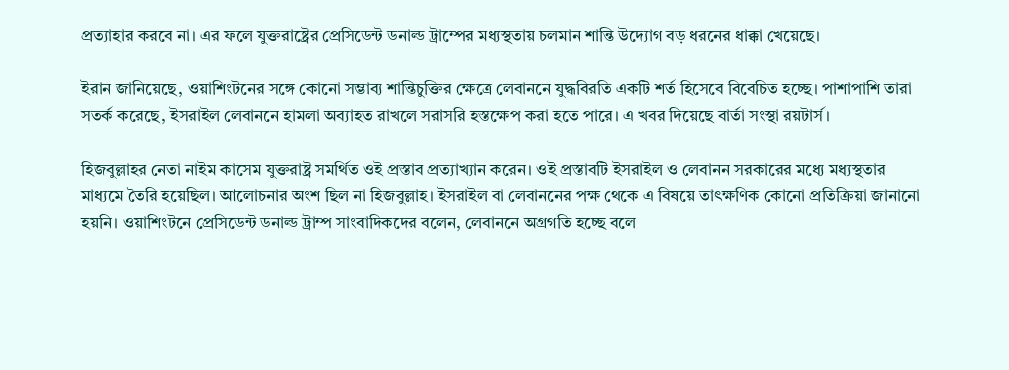প্রত্যাহার করবে না। এর ফলে যুক্তরাষ্ট্রের প্রেসিডেন্ট ডনাল্ড ট্রাম্পের মধ্যস্থতায় চলমান শান্তি উদ্যোগ বড় ধরনের ধাক্কা খেয়েছে।

ইরান জানিয়েছে, ওয়াশিংটনের সঙ্গে কোনো সম্ভাব্য শান্তিচুক্তির ক্ষেত্রে লেবাননে যুদ্ধবিরতি একটি শর্ত হিসেবে বিবেচিত হচ্ছে। পাশাপাশি তারা সতর্ক করেছে, ইসরাইল লেবাননে হামলা অব্যাহত রাখলে সরাসরি হস্তক্ষেপ করা হতে পারে। এ খবর দিয়েছে বার্তা সংস্থা রয়টার্স।

হিজবুল্লাহর নেতা নাইম কাসেম যুক্তরাষ্ট্র সমর্থিত ওই প্রস্তাব প্রত্যাখ্যান করেন। ওই প্রস্তাবটি ইসরাইল ও লেবানন সরকারের মধ্যে মধ্যস্থতার মাধ্যমে তৈরি হয়েছিল। আলোচনার অংশ ছিল না হিজবুল্লাহ। ইসরাইল বা লেবাননের পক্ষ থেকে এ বিষয়ে তাৎক্ষণিক কোনো প্রতিক্রিয়া জানানো হয়নি। ওয়াশিংটনে প্রেসিডেন্ট ডনাল্ড ট্রাম্প সাংবাদিকদের বলেন, লেবাননে অগ্রগতি হচ্ছে বলে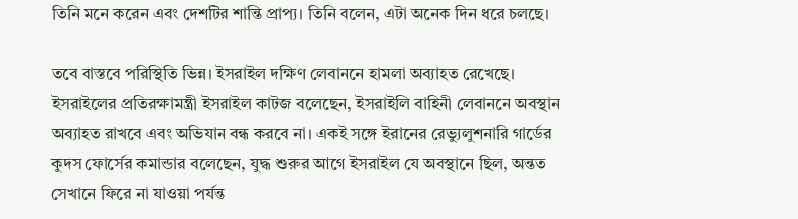তিনি মনে করেন এবং দেশটির শান্তি প্রাপ্য। তিনি বলেন, এটা অনেক দিন ধরে চলছে।

তবে বাস্তবে পরিস্থিতি ভিন্ন। ইসরাইল দক্ষিণ লেবাননে হামলা অব্যাহত রেখেছে। ইসরাইলের প্রতিরক্ষামন্ত্রী ইসরাইল কাটজ বলেছেন, ইসরাইলি বাহিনী লেবাননে অবস্থান অব্যাহত রাখবে এবং অভিযান বন্ধ করবে না। একই সঙ্গে ইরানের রেভ্যুলুশনারি গার্ডের কুদস ফোর্সের কমান্ডার বলেছেন, যুদ্ধ শুরুর আগে ইসরাইল যে অবস্থানে ছিল, অন্তত সেখানে ফিরে না যাওয়া পর্যন্ত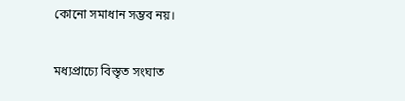কোনো সমাধান সম্ভব নয়।

মধ্যপ্রাচ্যে বিস্তৃত সংঘাত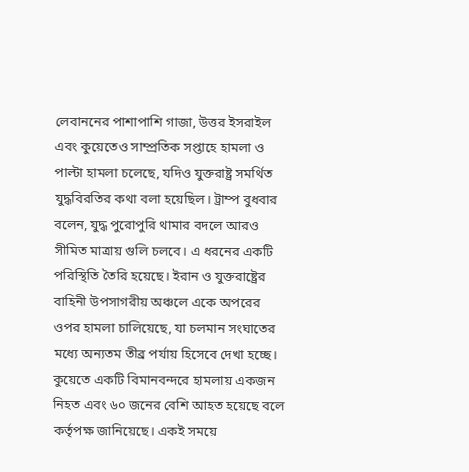লেবাননের পাশাপাশি গাজা, উত্তর ইসরাইল এবং কুয়েতেও সাম্প্রতিক সপ্তাহে হামলা ও পাল্টা হামলা চলেছে, যদিও যুক্তরাষ্ট্র সমর্থিত যুদ্ধবিরতির কথা বলা হয়েছিল। ট্রাম্প বুধবার বলেন, যুদ্ধ পুরোপুরি থামার বদলে আরও সীমিত মাত্রায় গুলি চলবে। এ ধরনের একটি পরিস্থিতি তৈরি হয়েছে। ইরান ও যুক্তরাষ্ট্রের বাহিনী উপসাগরীয় অঞ্চলে একে অপরের ওপর হামলা চালিয়েছে, যা চলমান সংঘাতের মধ্যে অন্যতম তীব্র পর্যায় হিসেবে দেখা হচ্ছে। কুয়েতে একটি বিমানবন্দরে হামলায় একজন নিহত এবং ৬০ জনের বেশি আহত হয়েছে বলে কর্তৃপক্ষ জানিয়েছে। একই সময়ে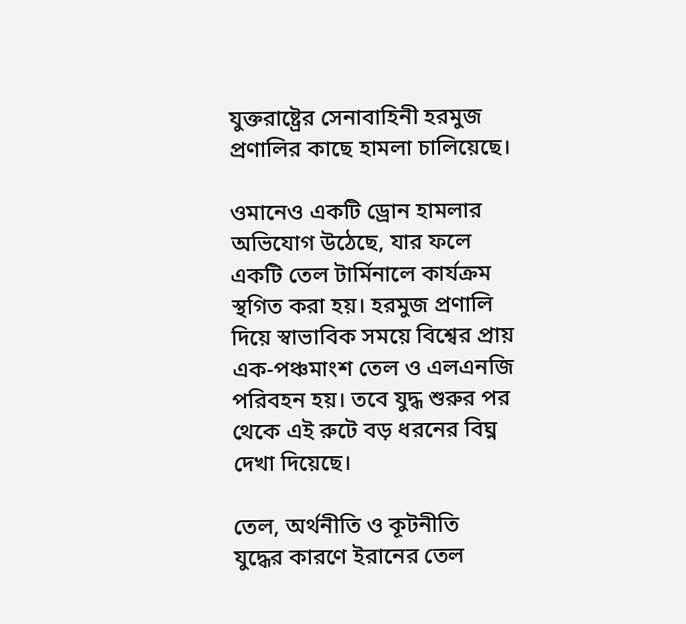যুক্তরাষ্ট্রের সেনাবাহিনী হরমুজ প্রণালির কাছে হামলা চালিয়েছে।

ওমানেও একটি ড্রোন হামলার অভিযোগ উঠেছে, যার ফলে একটি তেল টার্মিনালে কার্যক্রম স্থগিত করা হয়। হরমুজ প্রণালি দিয়ে স্বাভাবিক সময়ে বিশ্বের প্রায় এক-পঞ্চমাংশ তেল ও এলএনজি পরিবহন হয়। তবে যুদ্ধ শুরুর পর থেকে এই রুটে বড় ধরনের বিঘ্ন দেখা দিয়েছে।

তেল, অর্থনীতি ও কূটনীতি
যুদ্ধের কারণে ইরানের তেল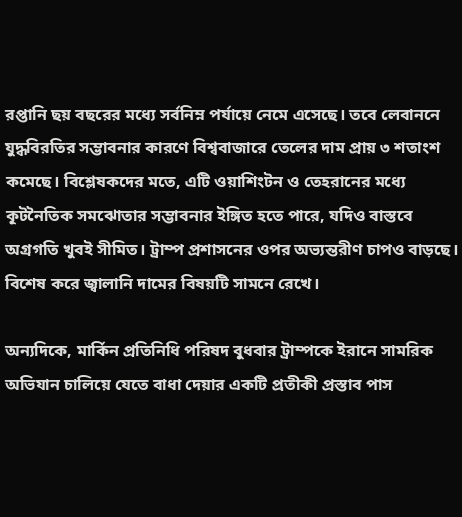রপ্তানি ছয় বছরের মধ্যে সর্বনিম্ন পর্যায়ে নেমে এসেছে। তবে লেবাননে যুদ্ধবিরতির সম্ভাবনার কারণে বিশ্ববাজারে তেলের দাম প্রায় ৩ শতাংশ কমেছে। বিশ্লেষকদের মতে, এটি ওয়াশিংটন ও তেহরানের মধ্যে কূটনৈতিক সমঝোতার সম্ভাবনার ইঙ্গিত হতে পারে, যদিও বাস্তবে অগ্রগতি খুবই সীমিত। ট্রাম্প প্রশাসনের ওপর অভ্যন্তরীণ চাপও বাড়ছে। বিশেষ করে জ্বালানি দামের বিষয়টি সামনে রেখে।

অন্যদিকে, মার্কিন প্রতিনিধি পরিষদ বুধবার ট্রাম্পকে ইরানে সামরিক অভিযান চালিয়ে যেতে বাধা দেয়ার একটি প্রতীকী প্রস্তাব পাস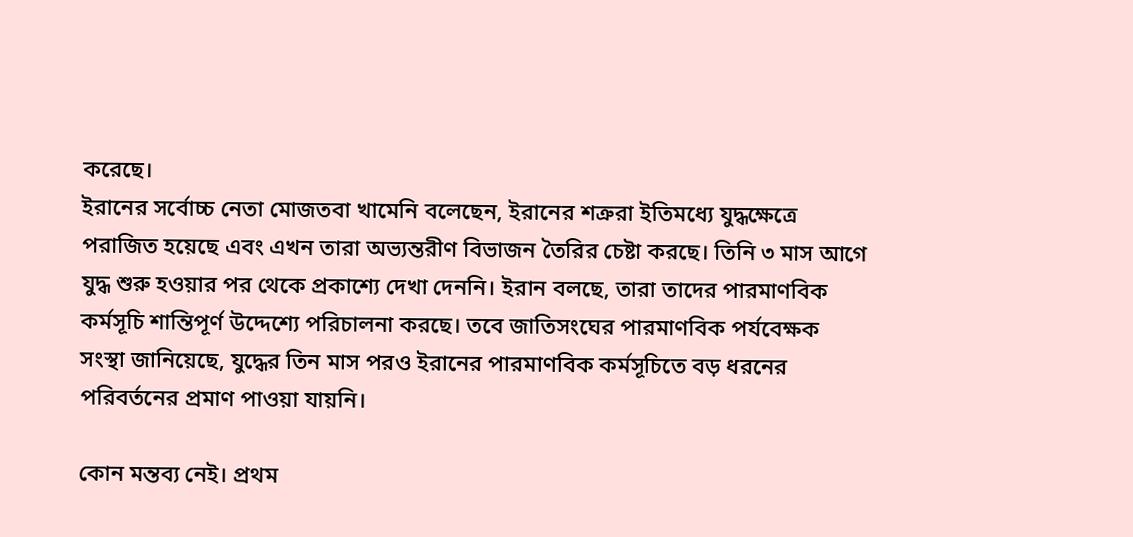করেছে।
ইরানের সর্বোচ্চ নেতা মোজতবা খামেনি বলেছেন, ইরানের শত্রুরা ইতিমধ্যে যুদ্ধক্ষেত্রে পরাজিত হয়েছে এবং এখন তারা অভ্যন্তরীণ বিভাজন তৈরির চেষ্টা করছে। তিনি ৩ মাস আগে যুদ্ধ শুরু হওয়ার পর থেকে প্রকাশ্যে দেখা দেননি। ইরান বলছে, তারা তাদের পারমাণবিক কর্মসূচি শান্তিপূর্ণ উদ্দেশ্যে পরিচালনা করছে। তবে জাতিসংঘের পারমাণবিক পর্যবেক্ষক সংস্থা জানিয়েছে, যুদ্ধের তিন মাস পরও ইরানের পারমাণবিক কর্মসূচিতে বড় ধরনের পরিবর্তনের প্রমাণ পাওয়া যায়নি।

কোন মন্তব্য নেই। প্রথম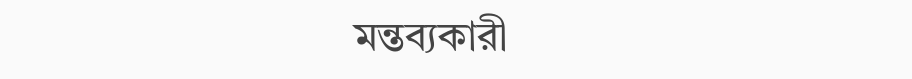মন্তব্যকারী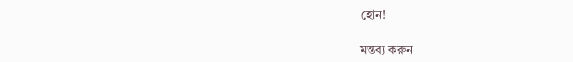হোন!

মন্তব্য করুন